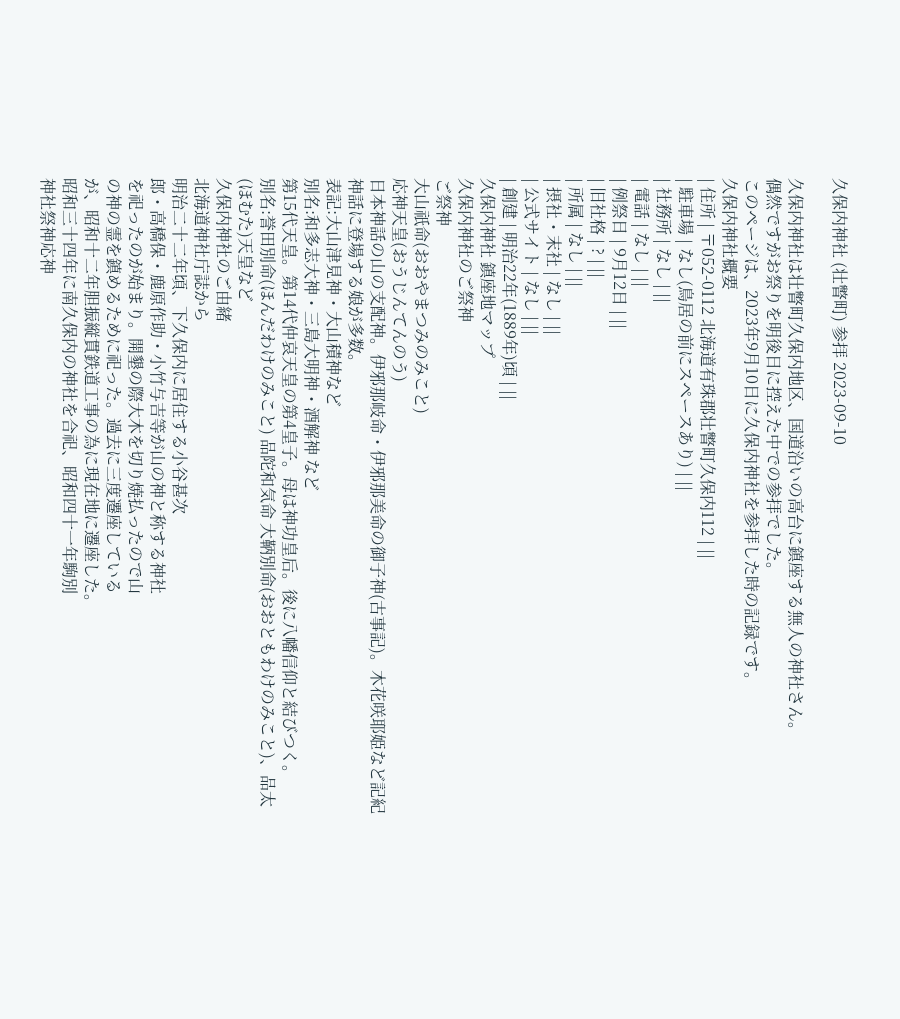久保内神社 (壮瞥町) 参拝 2023-09-10

久保内神社は壮瞥町久保内地区、国道沿いの高台に鎮座する無人の神社さん。
偶然ですがお祭りを明後日に控えた中での参拝でした。
このページは、2023年9月10日に久保内神社を参拝した時の記録です。
久保内神社概要
| 住所 | 〒052-0112 北海道有珠郡壮瞥町久保内112 | ||
| 駐車場 | なし(鳥居の前にスペースあり) | ||
| 社務所 | なし | ||
| 電話 | なし | ||
| 例祭日 | 9月12日 | ||
| 旧社格 | ? | ||
| 所属 | なし | ||
| 摂社・末社 | なし | ||
| 公式サイト | なし | ||
| 創建 | 明治22年(1889年)頃 | ||
久保内神社 鎮座地マップ
久保内神社のご祭神
ご祭神
大山祇命(おおやまつみのみこと)
応神天皇(おうじんてんのう)
日本神話の山の支配神。伊邪那岐命・伊邪那美命の御子神(古事記)。木花咲耶姫など記紀神話に登場する娘が多数。
表記:大山津見神・大山積神など
別名:和多志大神・三島大明神・酒解神 など
第15代天皇。第14代仲哀天皇の第4皇子。母は神功皇后。後に八幡信仰と結びつく。
別名:誉田別命(ほんだわけのみこと) 品陀和気命 大鞆別命(おおともわけのみこと)、品太(ほむた)天皇など
久保内神社のご由緒
北海道神社庁誌から
明治二十二年頃、下久保内に居住する小谷甚次
郎・高橋保・鹿原作助・小竹与吉等が山の神と称する神社
を祀ったのが始まり。開墾の際大木を切り焼払ったので山
の神の霊を鎮めるために祀った。過去に三度遷座している
が、昭和十二年胆振縦貫鉄道工事の為に現在地に遷座した。
昭和三十四年に南久保内の神社を合祀、昭和四十一年駒別
神社祭神応神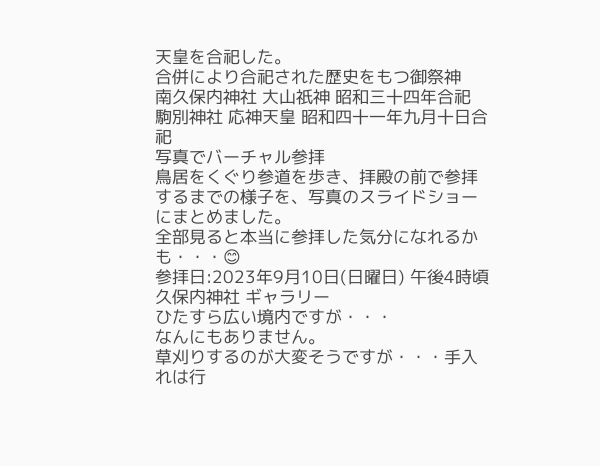天皇を合祀した。
合併により合祀された歴史をもつ御祭神
南久保内神社 大山祇神 昭和三十四年合祀
駒別神社 応神天皇 昭和四十一年九月十日合祀
写真でバーチャル参拝
鳥居をくぐり参道を歩き、拝殿の前で参拝するまでの様子を、写真のスライドショーにまとめました。
全部見ると本当に参拝した気分になれるかも・・・😊
参拝日:2023年9月10日(日曜日) 午後4時頃
久保内神社 ギャラリー
ひたすら広い境内ですが・・・
なんにもありません。
草刈りするのが大変そうですが・・・手入れは行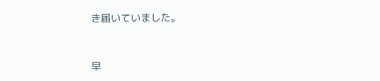き届いていました。


早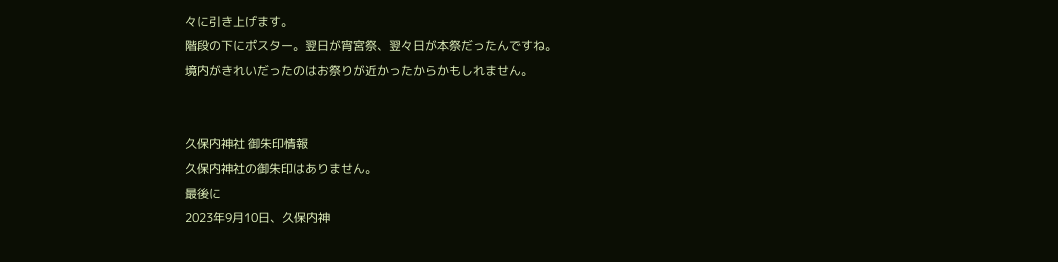々に引き上げます。
階段の下にポスター。翌日が宵宮祭、翌々日が本祭だったんですね。
境内がきれいだったのはお祭りが近かったからかもしれません。


久保内神社 御朱印情報
久保内神社の御朱印はありません。
最後に
2023年9月10日、久保内神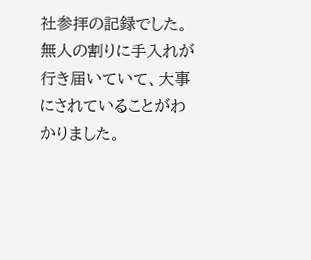社参拝の記録でした。
無人の割りに手入れが行き届いていて、大事にされていることがわかりました。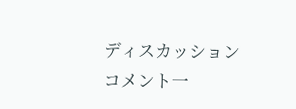ディスカッション
コメント一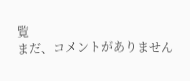覧
まだ、コメントがありません